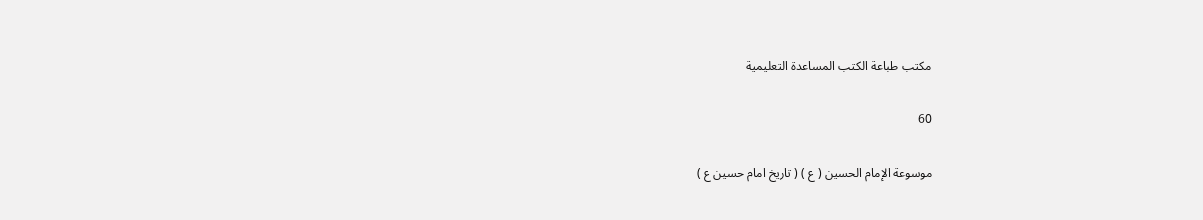مكتب طباعة الكتب المساعدة التعليمية

60

موسوعة الإمام الحسين ( ع ) ( تاريخ امام حسين ع )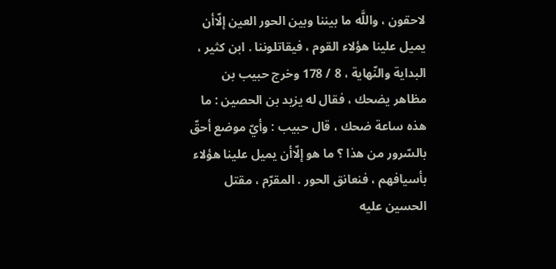لاحقون ، واللَّه ما بيننا وبين الحور العين إلّاأن يميل علينا هؤلاء القوم ، فيقاتلوننا . ابن كثير ، البداية والنّهاية ، 8 / 178 وخرج حبيب بن مظاهر يضحك ، فقال له يزيد بن الحصين : ما هذه ساعة ضحك ، قال حبيب : وأيّ موضع أحقّ بالسّرور من هذا ؟ ما هو إلّاأن يميل علينا هؤلاء بأسيافهم ، فنعانق الحور . المقرّم ، مقتل الحسين عليه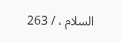السلام ، / 263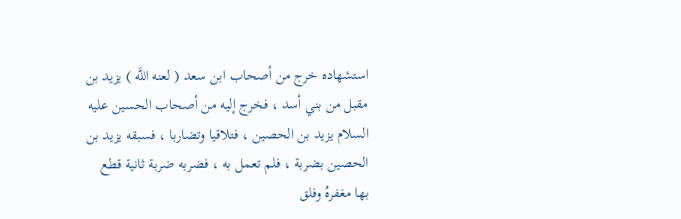استشهاده خرج من أصحاب ابن سعد ( لعنه اللَّه ) يزيد بن مقبل من بني أسد ، فخرج إليه من أصحاب الحسين عليه السلام يزيد بن الحصين ، فتلاقيا وتضاربا ، فسبقه يزيد بن الحصين بضربة ، فلم تعمل به ، فضربه ضربة ثانية قطع بها مغفرهُ وفلق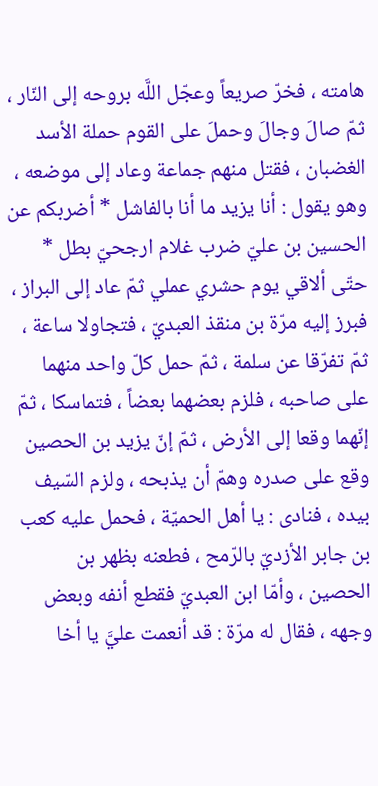هامته ، فخرّ صريعاً وعجّل اللَّه بروحه إلى النّار ، ثمّ صالَ وجالَ وحملَ على القوم حملة الأسد الغضبان ، فقتل منهم جماعة وعاد إلى موضعه ، وهو يقول : أنا يزيد ما أنا بالفاشل * أضربكم عن الحسين بن عليّ ضرب غلام ارجحيّ بطل * حتّى ألاقي يوم حشري عملي ثمّ عاد إلى البراز ، فبرز إليه مرّة بن منقذ العبديّ ، فتجاولا ساعة ، ثمّ تفرّقا عن سلمة ، ثمّ حمل كلّ واحد منهما على صاحبه ، فلزم بعضهما بعضاً ، فتماسكا ، ثمّ إنّهما وقعا إلى الأرض ، ثمّ إنّ يزيد بن الحصين وقع على صدره وهمّ أن يذبحه ، ولزم السّيف بيده ، فنادى : يا أهل الحميّة ، فحمل عليه كعب بن جابر الأزديّ بالرّمح ، فطعنه بظهر بن الحصين ، وأمّا ابن العبديّ فقطع أنفه وبعض وجهه ، فقال له مرّة : قد أنعمت عليَّ يا أخا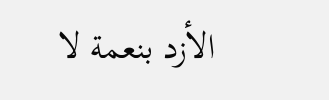الأزد بنعمة لا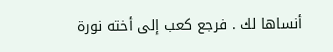أنساها لك . فرجع كعب إلى أخته نورة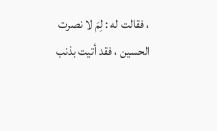، فقالت له : لِمَ لا نصرت الحسين ، فقد أتيت بذنب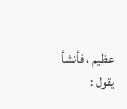عظيم ، فأنشأ يقول :